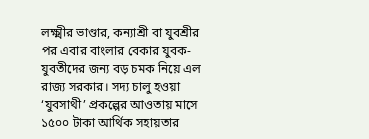লক্ষ্মীর ভাণ্ডার, কন্যাশ্রী বা যুবশ্রীর পর এবার বাংলার বেকার যুবক-যুবতীদের জন্য বড় চমক নিয়ে এল রাজ্য সরকার। সদ্য চালু হওয়া ‘যুবসাথী’ প্রকল্পের আওতায় মাসে ১৫০০ টাকা আর্থিক সহায়তার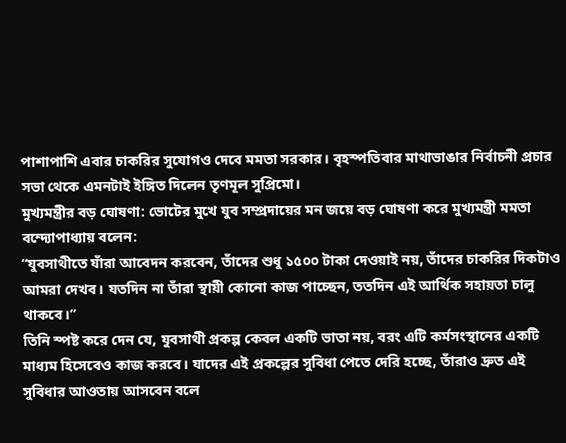পাশাপাশি এবার চাকরির সুযোগও দেবে মমতা সরকার। বৃহস্পতিবার মাথাভাঙার নির্বাচনী প্রচার সভা থেকে এমনটাই ইঙ্গিত দিলেন তৃণমূল সুপ্রিমো।
মুখ্যমন্ত্রীর বড় ঘোষণা: ভোটের মুখে যুব সম্প্রদায়ের মন জয়ে বড় ঘোষণা করে মুখ্যমন্ত্রী মমতা বন্দ্যোপাধ্যায় বলেন:
“যুবসাথীতে যাঁরা আবেদন করবেন, তাঁদের শুধু ১৫০০ টাকা দেওয়াই নয়, তাঁদের চাকরির দিকটাও আমরা দেখব। যতদিন না তাঁরা স্থায়ী কোনো কাজ পাচ্ছেন, ততদিন এই আর্থিক সহায়তা চালু থাকবে।”
তিনি স্পষ্ট করে দেন যে, যুবসাথী প্রকল্প কেবল একটি ভাতা নয়, বরং এটি কর্মসংস্থানের একটি মাধ্যম হিসেবেও কাজ করবে। যাদের এই প্রকল্পের সুবিধা পেতে দেরি হচ্ছে, তাঁরাও দ্রুত এই সুবিধার আওতায় আসবেন বলে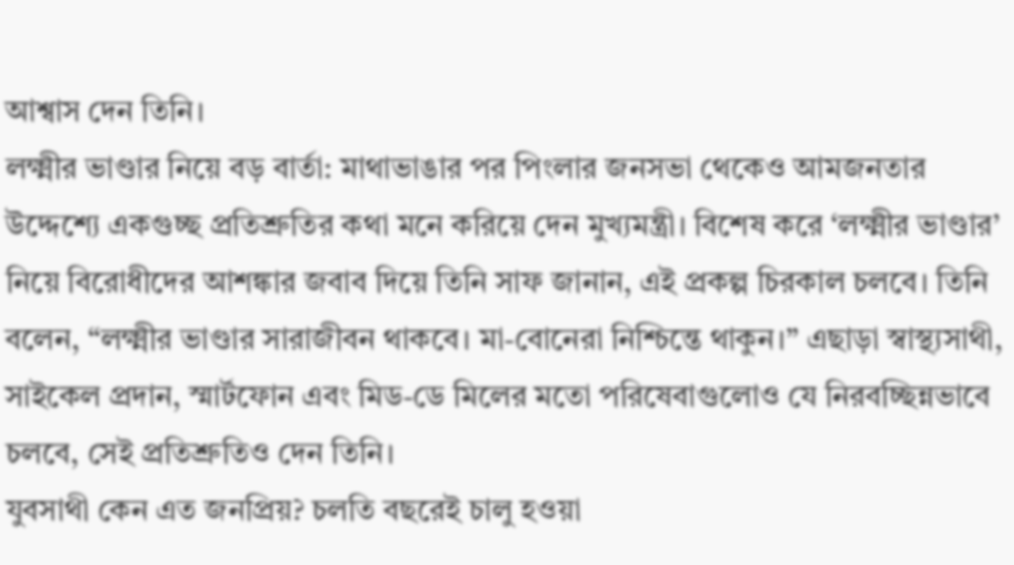আশ্বাস দেন তিনি।
লক্ষ্মীর ভাণ্ডার নিয়ে বড় বার্তা: মাথাভাঙার পর পিংলার জনসভা থেকেও আমজনতার উদ্দেশ্যে একগুচ্ছ প্রতিশ্রুতির কথা মনে করিয়ে দেন মুখ্যমন্ত্রী। বিশেষ করে ‘লক্ষ্মীর ভাণ্ডার’ নিয়ে বিরোধীদের আশঙ্কার জবাব দিয়ে তিনি সাফ জানান, এই প্রকল্প চিরকাল চলবে। তিনি বলেন, “লক্ষ্মীর ভাণ্ডার সারাজীবন থাকবে। মা-বোনেরা নিশ্চিন্তে থাকুন।” এছাড়া স্বাস্থ্যসাথী, সাইকেল প্রদান, স্মার্টফোন এবং মিড-ডে মিলের মতো পরিষেবাগুলোও যে নিরবচ্ছিন্নভাবে চলবে, সেই প্রতিশ্রুতিও দেন তিনি।
যুবসাথী কেন এত জনপ্রিয়? চলতি বছরেই চালু হওয়া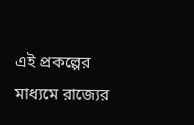এই প্রকল্পের মাধ্যমে রাজ্যের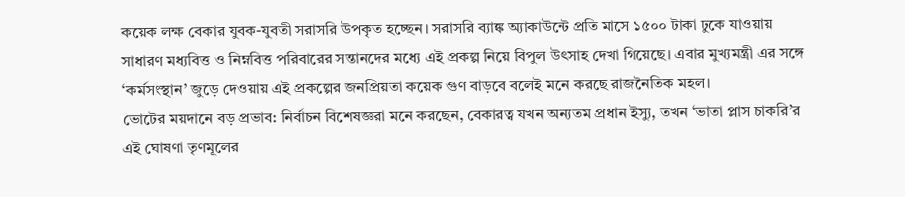কয়েক লক্ষ বেকার যুবক-যুবতী সরাসরি উপকৃত হচ্ছেন। সরাসরি ব্যাঙ্ক অ্যাকাউন্টে প্রতি মাসে ১৫০০ টাকা ঢুকে যাওয়ায় সাধারণ মধ্যবিত্ত ও নিম্নবিত্ত পরিবারের সন্তানদের মধ্যে এই প্রকল্প নিয়ে বিপুল উৎসাহ দেখা গিয়েছে। এবার মুখ্যমন্ত্রী এর সঙ্গে ‘কর্মসংস্থান’ জুড়ে দেওয়ায় এই প্রকল্পের জনপ্রিয়তা কয়েক গুণ বাড়বে বলেই মনে করছে রাজনৈতিক মহল।
ভোটের ময়দানে বড় প্রভাব: নির্বাচন বিশেষজ্ঞরা মনে করছেন, বেকারত্ব যখন অন্যতম প্রধান ইস্যু, তখন ‘ভাতা প্লাস চাকরি’র এই ঘোষণা তৃণমূলের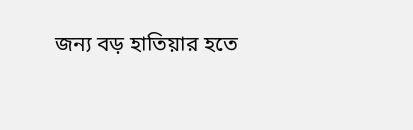জন্য বড় হাতিয়ার হতে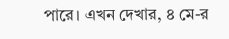পারে। এখন দেখার, ৪ মে-র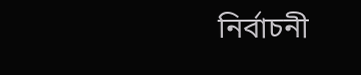নির্বাচনী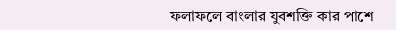ফলাফলে বাংলার যুবশক্তি কার পাশে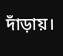দাঁড়ায়।